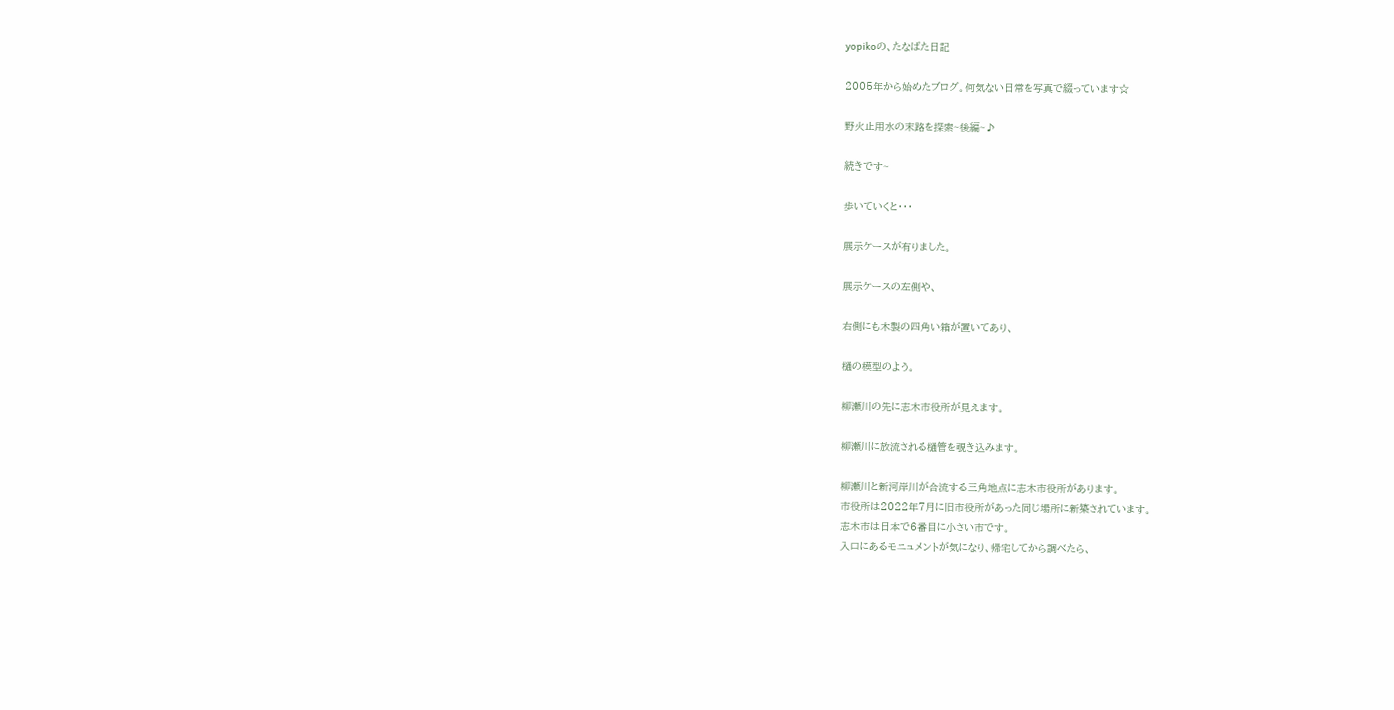yopikoの、たなばた日記

2005年から始めたブログ。何気ない日常を写真で綴っています☆

野火止用水の末路を探索~後編~♪

続きです~

歩いていくと・・・

展示ケースが有りました。

展示ケースの左側や、

右側にも木製の四角い箱が置いてあり、

樋の模型のよう。

柳瀬川の先に志木市役所が見えます。

柳瀬川に放流される樋管を覗き込みます。

柳瀬川と新河岸川が合流する三角地点に志木市役所があります。
市役所は2022年7月に旧市役所があった同じ場所に新築されています。
志木市は日本で6番目に小さい市です。
入口にあるモニュメントが気になり、帰宅してから調べたら、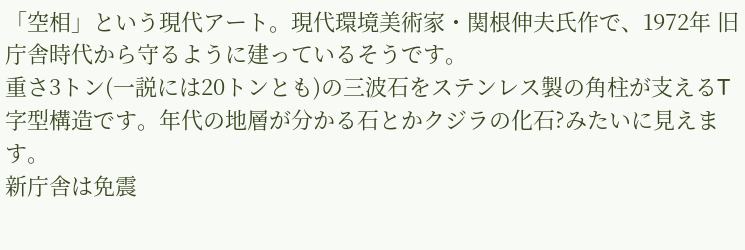「空相」という現代アート。現代環境美術家・関根伸夫氏作で、1972年 旧庁舎時代から守るように建っているそうです。
重さ3トン(一説には20トンとも)の三波石をステンレス製の角柱が支えるT字型構造です。年代の地層が分かる石とかクジラの化石?みたいに見えます。
新庁舎は免震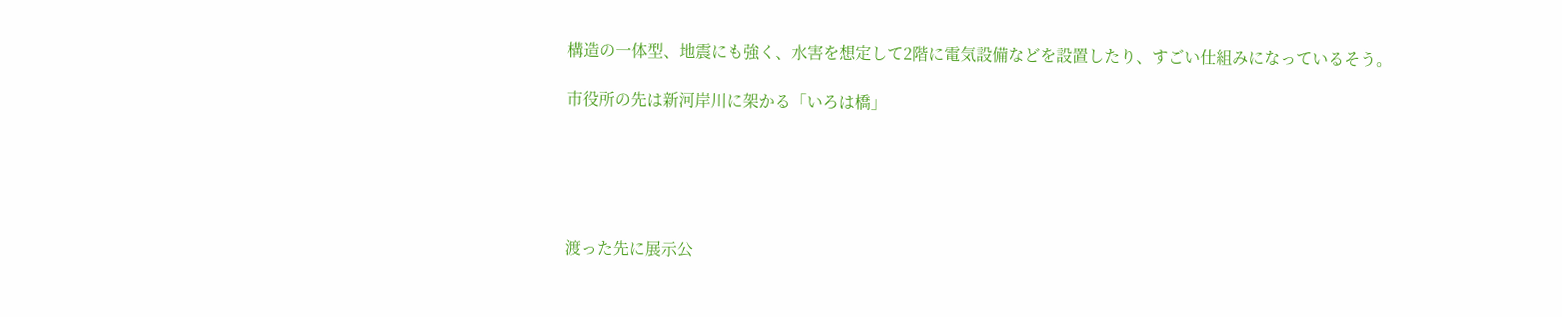構造の一体型、地震にも強く、水害を想定して2階に電気設備などを設置したり、すごい仕組みになっているそう。

市役所の先は新河岸川に架かる「いろは橋」





渡った先に展示公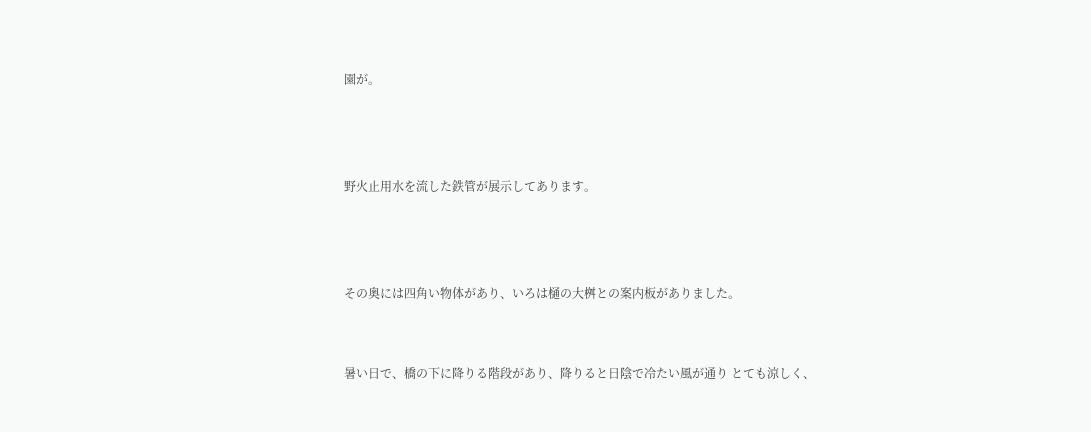園が。



野火止用水を流した鉄管が展示してあります。



その奥には四角い物体があり、いろは樋の大桝との案内板がありました。


暑い日で、橋の下に降りる階段があり、降りると日陰で冷たい風が通り とても涼しく、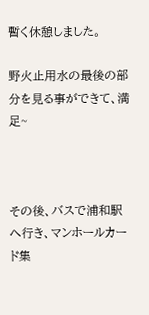暫く休憩しました。

野火止用水の最後の部分を見る事ができて、満足~



その後、バスで浦和駅へ行き、マンホールカード集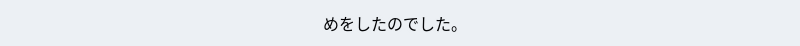めをしたのでした。